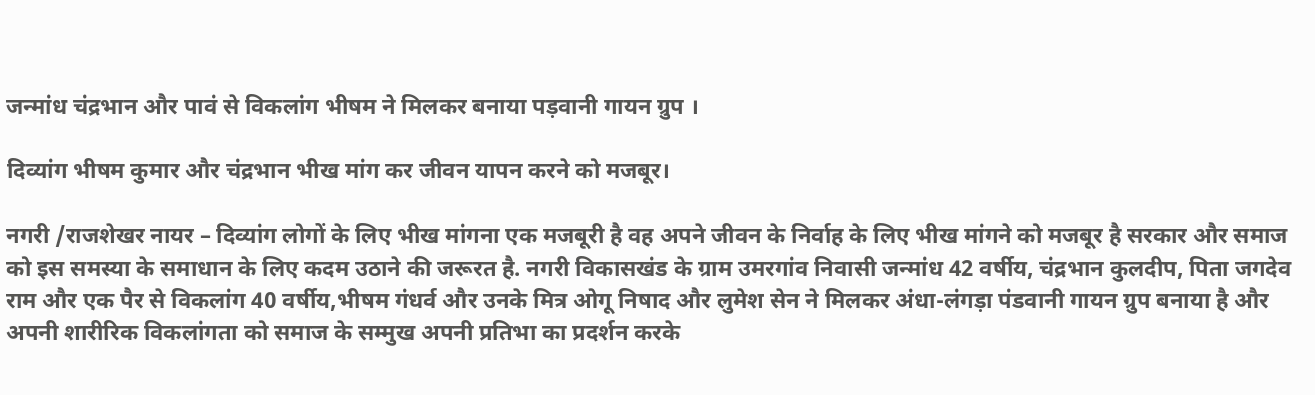जन्मांध चंद्रभान और पावं से विकलांग भीषम ने मिलकर बनाया पड़वानी गायन ग्रुप ।

दिव्यांग भीषम कुमार और चंद्रभान भीख मांग कर जीवन यापन करने को मजबूर।

नगरी /राजशेखर नायर – दिव्यांग लोगों के लिए भीख मांगना एक मजबूरी है वह अपने जीवन के निर्वाह के लिए भीख मांगने को मजबूर है सरकार और समाज को इस समस्या के समाधान के लिए कदम उठाने की जरूरत है. नगरी विकासखंड के ग्राम उमरगांव निवासी जन्मांध 42 वर्षीय, चंद्रभान कुलदीप, पिता जगदेव राम और एक पैर से विकलांग 40 वर्षीय,भीषम गंधर्व और उनके मित्र ओगू निषाद और लुमेश सेन ने मिलकर अंधा-लंगड़ा पंडवानी गायन ग्रुप बनाया है और अपनी शारीरिक विकलांगता को समाज के सम्मुख अपनी प्रतिभा का प्रदर्शन करके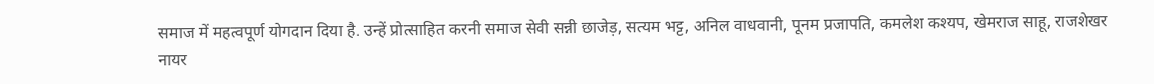समाज में महत्वपूर्ण योगदान दिया है. उन्हें प्रोत्साहित करनी समाज सेवी सन्नी छाजेड़, सत्यम भट्ट, अनिल वाधवानी, पूनम प्रजापति, कमलेश कश्यप, खेमराज साहू, राजशेखर नायर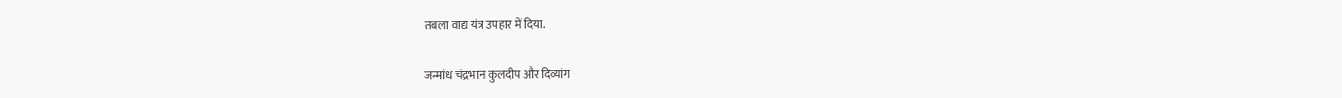तबला वाद्य यंत्र उपहार में दिया.

जन्मांध चंद्रभान कुलदीप और दिव्यांग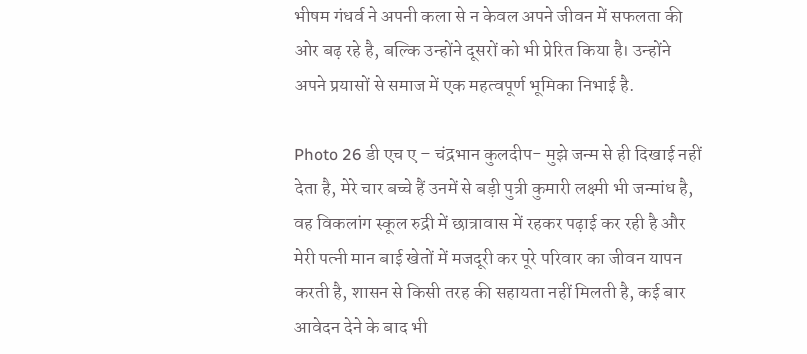भीषम गंधर्व ने अपनी कला से न केवल अपने जीवन में सफलता की ओर बढ़ रहे है, बल्कि उन्होंने दूसरों को भी प्रेरित किया है। उन्होंने अपने प्रयासों से समाज में एक महत्वपूर्ण भूमिका निभाई है.

Photo 26 डी एच ए – चंद्रभान कुलदीप- मुझे जन्म से ही दिखाई नहीं देता है, मेरे चार बच्चे हैं उनमें से बड़ी पुत्री कुमारी लक्ष्मी भी जन्मांध है, वह विकलांग स्कूल रुद्री में छात्रावास में रहकर पढ़ाई कर रही है और मेरी पत्नी मान बाई खेतों में मजदूरी कर पूरे परिवार का जीवन यापन करती है, शासन से किसी तरह की सहायता नहीं मिलती है, कई बार आवेदन देने के बाद भी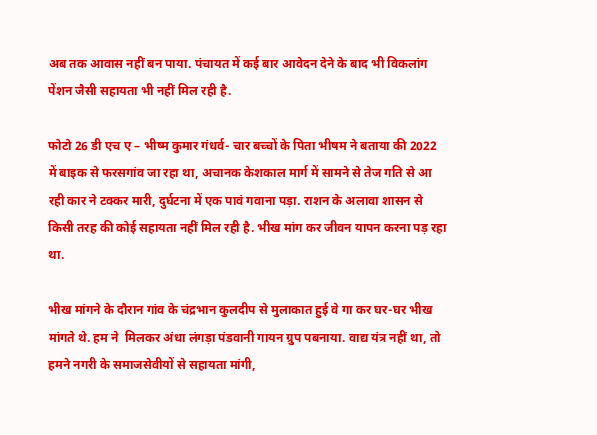अब तक आवास नहीं बन पाया. पंचायत में कई बार आवेदन देने के बाद भी विकलांग पेंशन जैसी सहायता भी नहीं मिल रही है.

फोटो 26 डी एच ए – भीष्म कुमार गंधर्व- चार बच्चों के पिता भीषम ने बताया की 2022 में बाइक से फरसगांव जा रहा था, अचानक केशकाल मार्ग में सामने से तेज गति से आ रही कार ने टक्कर मारी, दुर्घटना में एक पावं गवाना पड़ा. राशन के अलावा शासन से किसी तरह की कोई सहायता नहीं मिल रही है. भीख मांग कर जीवन यापन करना पड़ रहा था.

भीख मांगने के दौरान गांव के चंद्रभान कुलदीप से मुलाकात हुई वे गा कर घर-घर भीख मांगते थे. हम ने  मिलकर अंधा लंगड़ा पंडवानी गायन ग्रुप पबनाया. वाद्य यंत्र नहीं था, तो हमने नगरी के समाजसेवीयों से सहायता मांगी,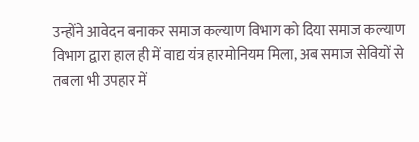उन्होंने आवेदन बनाकर समाज कल्याण विभाग को दिया समाज कल्याण विभाग द्वारा हाल ही में वाद्य यंत्र हारमोनियम मिला, अब समाज सेवियों से तबला भी उपहार में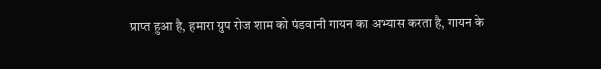प्राप्त हुआ है, हमारा ग्रुप रोज शाम को पंडवानी गायन का अभ्यास करता है, गायन के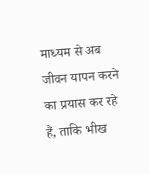माध्यम से अब जीवन यापन करने का प्रयास कर रहे हैं, ताकि भीख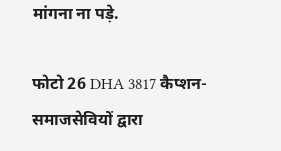मांगना ना पड़े.

फोटो 26 DHA 3817 कैप्शन- समाजसेवियों द्वारा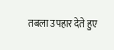तबला उपहार देते हुए